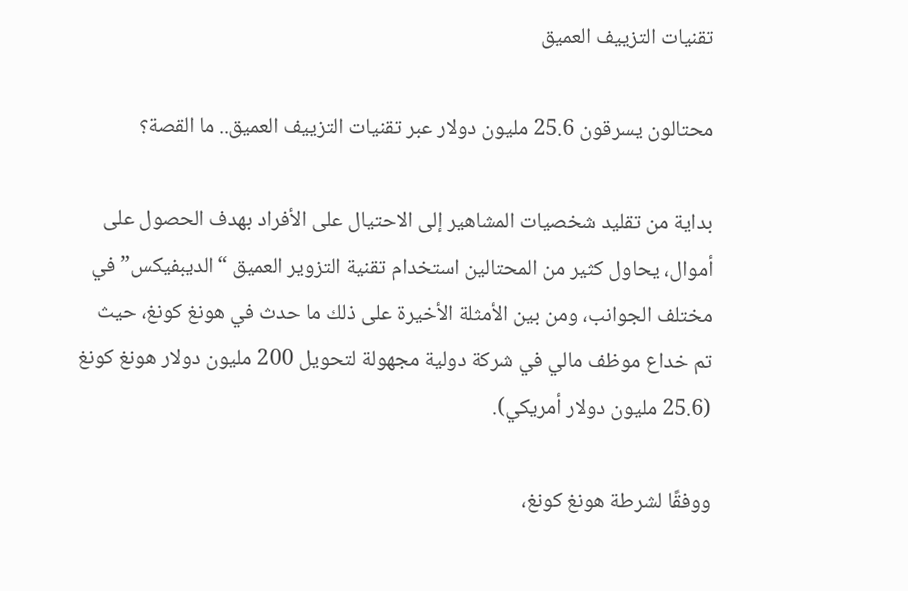تقنيات التزييف العميق

محتالون يسرقون 25.6 مليون دولار عبر تقنيات التزييف العميق.. ما القصة؟

بداية من تقليد شخصيات المشاهير إلى الاحتيال على الأفراد بهدف الحصول على أموال، يحاول كثير من المحتالين استخدام تقنية التزوير العميق “الديبفيكس” في مختلف الجوانب، ومن بين الأمثلة الأخيرة على ذلك ما حدث في هونغ كونغ، حيث تم خداع موظف مالي في شركة دولية مجهولة لتحويل 200 مليون دولار هونغ كونغ (25.6 مليون دولار أمريكي).

ووفقًا لشرطة هونغ كونغ،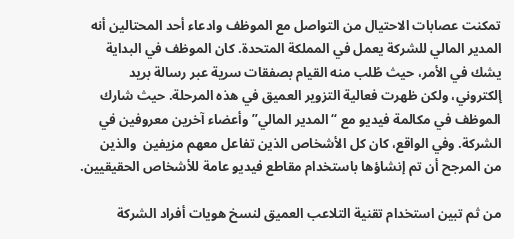تمكنت عصابات الاحتيال من التواصل مع الموظف وادعاء أحد المحتالين أنه المدير المالي للشركة يعمل في المملكة المتحدة. كان الموظف في البداية يشك في الأمر، حيث طُلب منه القيام بصفقات سرية عبر رسالة بريد إلكتروني، ولكن ظهرت فعالية التزوير العميق في هذه المرحلة. حيث شارك الموظف في مكالمة فيديو مع “المدير المالي” وأعضاء آخرين معروفين في الشركة. وفي الواقع، كان كل الأشخاص الذين تفاعل معهم مزيفين  والذين من المرجح أن تم إنشاؤها باستخدام مقاطع فيديو عامة للأشخاص الحقيقيين.

من ثم تبين استخدام تقنية التلاعب العميق لنسخ هويات أفراد الشركة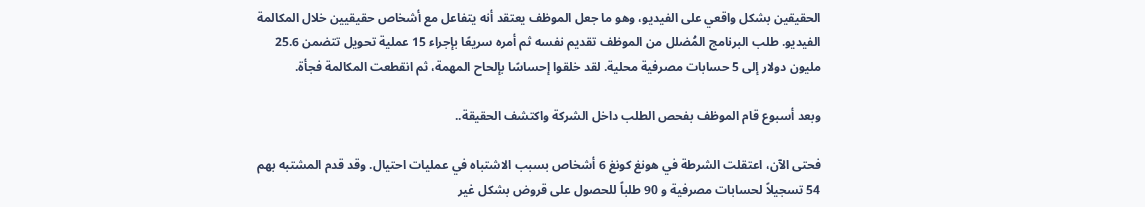الحقيقين بشكل واقعي على الفيديو، وهو ما جعل الموظف يعتقد أنه يتفاعل مع أشخاص حقيقيين خلال المكالمة الفيديو. طلب البرنامج المُضلل من الموظف تقديم نفسه ثم أمره سريعًا بإجراء 15 عملية تحويل تتضمن 25.6 مليون دولار إلى 5 حسابات مصرفية محلية. لقد خلقوا إحساسًا بإلحاح المهمة، ثم انقطعت المكالمة فجأة.

وبعد أسبوع قام الموظف بفحص الطلب داخل الشركة واكتشف الحقيقة..

فحتى الآن، اعتقلت الشرطة في هونغ كونغ 6 أشخاص بسبب الاشتباه في عمليات احتيال. وقد قدم المشتبه بهم 54 تسجيلاً لحسابات مصرفية و 90 طلباً للحصول على قروض بشكل غير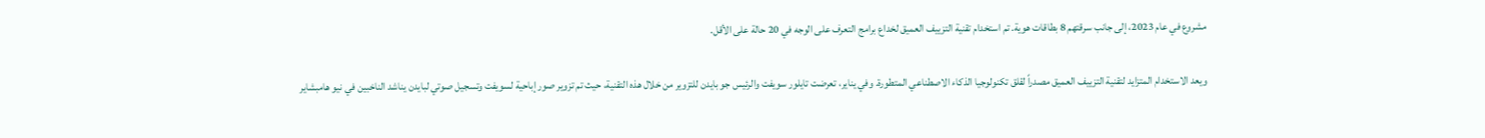مشروع في عام 2023، إلى جانب سرقتهم 8 بطاقات هوية. تم استخدام تقنية التزييف العميق لخداع برامج التعرف على الوجه في 20 حالة على الأقل.

ويعد الاستخدام المتزايد لتقنية التزييف العميق مصدراً لقلق تكنولوجيا الذكاء الاصطناعي المتطورة. وفي يناير، تعرضت تايلور سويفت والرئيس جو بايدن للتزوير من خلال هذه التقنية، حيث تم تزوير صور إباحية لسويفت وتسجيل صوتي لبايدن يناشد الناخبين في نيو هامبشاير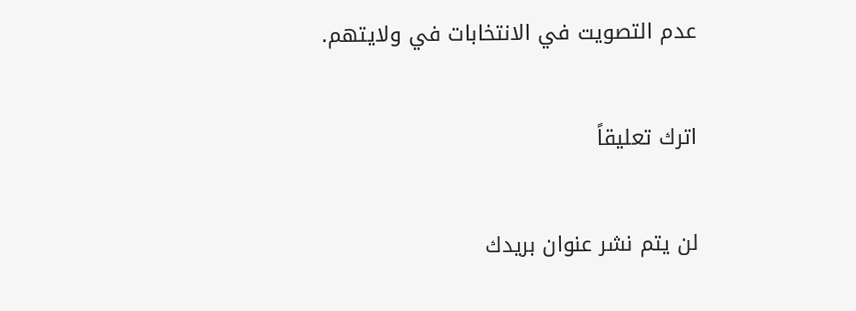عدم التصويت في الانتخابات في ولايتهم.

اترك تعليقاً

لن يتم نشر عنوان بريدك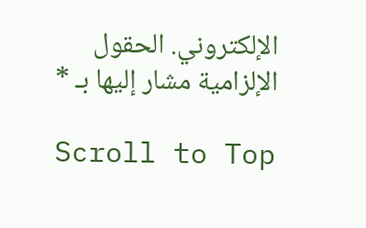الإلكتروني. الحقول الإلزامية مشار إليها بـ *

Scroll to Top